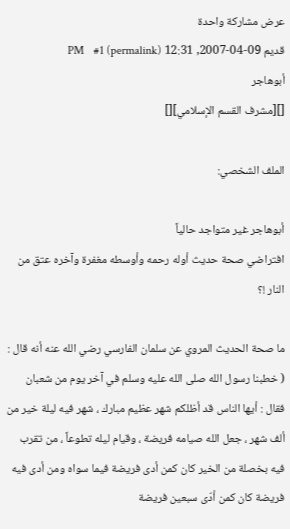عرض مشاركة واحدة
قديم 09-04-2007, 12:31 PM   #1 (permalink)
أبوهاجر
[][مشرف القسم الإسلامي][]

الملف الشخصي:

أبوهاجر غير متواجد حالياً
افتراضي صحة حديث أوله رحمه وأوسطه مغفرة وآخره عتق من النار !؟

ما صحة الحديث المروي عن سلمان الفارسي رضي الله عنه أنه قال : ( خطبنا رسول الله صلى الله عليه وسلم في آخر يوم من شعبان فقال : أيها الناس قد أظلكم شهر عظيم مبارك ، شهر فيه ليلة خير من ألف شهر ، جعل الله صيامه فريضة ، وقيام ليله تطوعاً ، من تقرب فيه بخصلة من الخير كان كمن أدى فريضة فيما سواه ومن أدى فيه فريضة كان كمن أدّى سبعين فريضة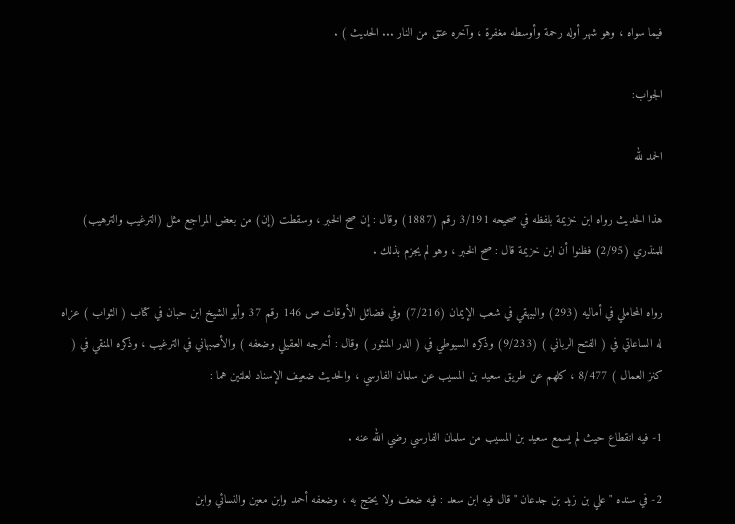فيما سواه ، وهو شهر أوله رحمة وأوسطه مغفرة ، وآخره عتق من النار ... الحديث ) .

الجواب:

الحمد لله

هذا الحديث رواه ابن خزيمة بلفظه في صحيحه 3/191 رقم (1887) وقال : إن صح الخبر ، وسقطت (إن) من بعض المراجع مثل (الترغيب والترهيب) للمنذري (2/95) فظنوا أن ابن خزيمة قال : صح الخبر ، وهو لم يجزم بذلك .

رواه المحاملي في أماليه (293) والبيهقي في شعب الإيمان (7/216) وفي فضائل الأوقات ص 146 رقم 37 وأبو الشيخ ابن حبان في كتاب ( الثواب ) عزاه له الساعاتي في ( الفتح الرباني ) (9/233) وذكره السيوطي في ( الدر المنثور ) وقال : أخرجه العقيلي وضعفه ) والأصبهاني في الترغيب ، وذكره المنقي في ( كنز العمال ) 8/477 ، كلهم عن طريق سعيد بن المسيب عن سلمان الفارسي ، والحديث ضعيف الإسناد لعلتين هما :

1- فيه انقطاع حيث لم يسمع سعيد بن المسيب من سلمان الفارسي رضي الله عنه .

2- في سنده " علي بن زيد بن جدعان " قال فيه ابن سعد : فيه ضعف ولا يحتج به ، وضعفه أحمد وابن معين والنسائي وابن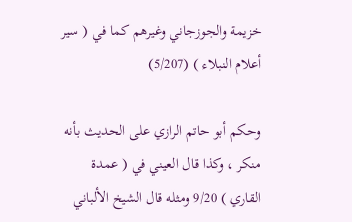خزيمة والجوزجاني وغيرهم كما في ( سير أعلام النبلاء ) (5/207)

وحكم أبو حاتم الرازي على الحديث بأنه منكر ، وكذا قال العيني في ( عمدة القاري ) 9/20 ومثله قال الشيخ الألباني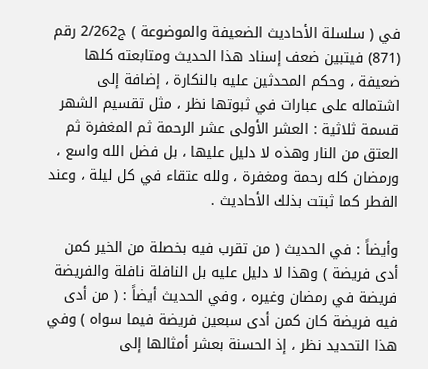في ( سلسلة الأحاديث الضعيفة والموضوعة ) ج2/262 رقم (871) فيتبين ضعف إسناد هذا الحديث ومتابعته كلها ضعيفة ، وحكم المحدثين عليه بالنكارة ، إضافة إلى اشتماله على عبارات في ثبوتها نظر ، مثل تقسيم الشهر قسمة ثلاثية : العشر الأولى عشر الرحمة ثم المغفرة ثم العتق من النار وهذه لا دليل عليها ، بل فضل الله واسع ، ورمضان كله رحمة ومغفرة ، ولله عتقاء في كل ليلة ، وعند الفطر كما ثبتت بذلك الأحاديث .

وأيضاً : في الحديث ( من تقرب فيه بخصلة من الخير كمن أدى فريضة ) وهذا لا دليل عليه بل النافلة نافلة والفريضة فريضة في رمضان وغيره ، وفي الحديث أيضاً : ( من أدى فيه فريضة كان كمن أدى سبعين فريضة فيما سواه ) وفي هذا التحديد نظر ، إذ الحسنة بعشر أمثالها إلى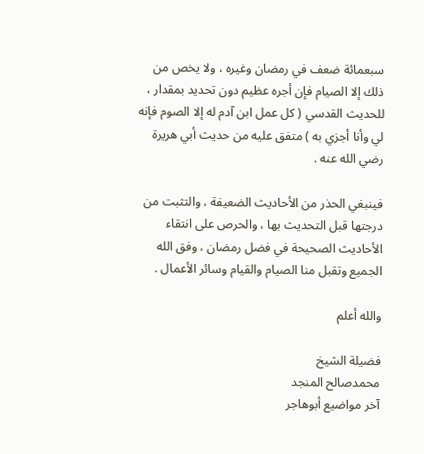سبعمائة ضعف في رمضان وغيره ، ولا يخص من ذلك إلا الصيام فإن أجره عظيم دون تحديد بمقدار ، للحديث القدسي ( كل عمل ابن آدم له إلا الصوم فإنه لي وأنا أجزي به ) متفق عليه من حديث أبي هريرة رضي الله عنه .

فينبغي الحذر من الأحاديث الضعيفة ، والتثبت من درجتها قبل التحديث بها ، والحرص على انتقاء الأحاديث الصحيحة في فضل رمضان ، وفق الله الجميع وتقبل منا الصيام والقيام وسائر الأعمال .

والله أعلم

فضيلة الشيخ
محمدصالح المنجد
آخر مواضيع أبوهاجر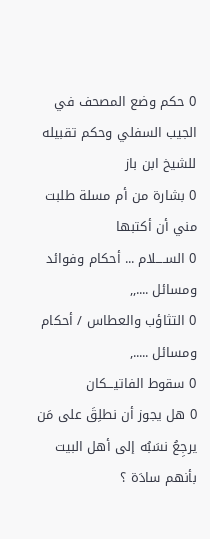0 حكم وضع المصحف في الجيب السفلي وحكم تقبيله للشيخ ابن باز
0 بشارة من أم مسلة طلبت مني أن أكتبها
0 الســــلام ... أحكام وفوائد ومسائل ....,,
0 التثاؤب والعطاس / أحكام ومسائل .....,
0 سقوط الفاتيـــكان
0 هل يجوز أن نطلِقَ على مَن يرجِعُ نسَبُه إلى أهل البيت بأنهم سادَة ؟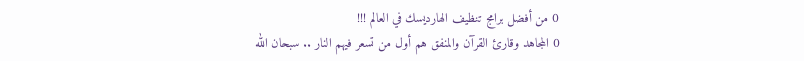0 من أفضل برامج تنظيف الهارديسك في العالم !!!
0 المجاهد وقارئ القرآن والمنفق هم أول من تسعر فيهم النار .. سبحان الله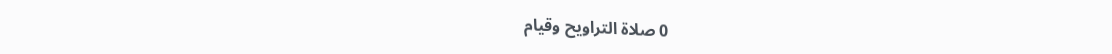0 صلاة التراويح وقيام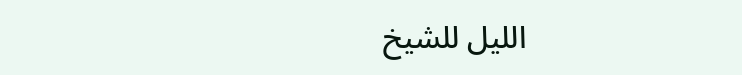الليل للشيخ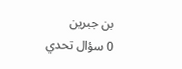بن جبرين
0 سؤال تحدي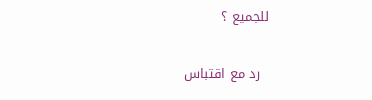للجميع ؟

  رد مع اقتباس